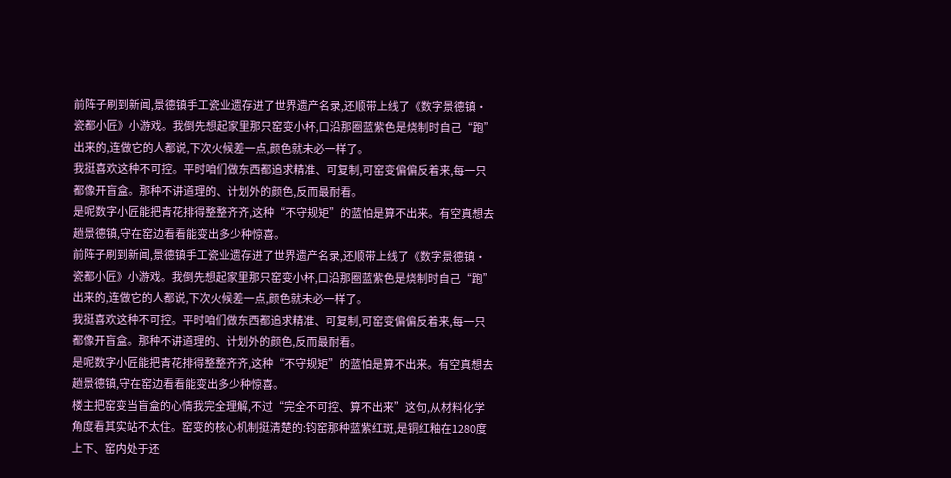前阵子刷到新闻,景德镇手工瓷业遗存进了世界遗产名录,还顺带上线了《数字景德镇·瓷都小匠》小游戏。我倒先想起家里那只窑变小杯,口沿那圈蓝紫色是烧制时自己“跑”出来的,连做它的人都说,下次火候差一点,颜色就未必一样了。
我挺喜欢这种不可控。平时咱们做东西都追求精准、可复制,可窑变偏偏反着来,每一只都像开盲盒。那种不讲道理的、计划外的颜色,反而最耐看。
是呢数字小匠能把青花排得整整齐齐,这种“不守规矩”的蓝怕是算不出来。有空真想去趟景德镇,守在窑边看看能变出多少种惊喜。
前阵子刷到新闻,景德镇手工瓷业遗存进了世界遗产名录,还顺带上线了《数字景德镇·瓷都小匠》小游戏。我倒先想起家里那只窑变小杯,口沿那圈蓝紫色是烧制时自己“跑”出来的,连做它的人都说,下次火候差一点,颜色就未必一样了。
我挺喜欢这种不可控。平时咱们做东西都追求精准、可复制,可窑变偏偏反着来,每一只都像开盲盒。那种不讲道理的、计划外的颜色,反而最耐看。
是呢数字小匠能把青花排得整整齐齐,这种“不守规矩”的蓝怕是算不出来。有空真想去趟景德镇,守在窑边看看能变出多少种惊喜。
楼主把窑变当盲盒的心情我完全理解,不过“完全不可控、算不出来”这句,从材料化学角度看其实站不太住。窑变的核心机制挺清楚的:钧窑那种蓝紫红斑,是铜红釉在1280度上下、窑内处于还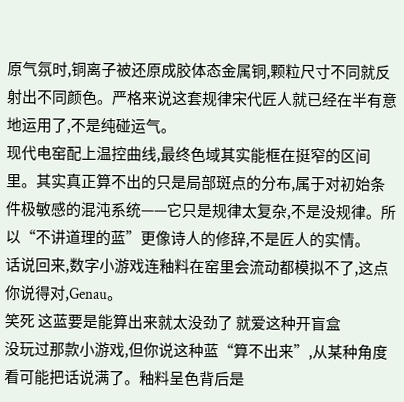原气氛时,铜离子被还原成胶体态金属铜,颗粒尺寸不同就反射出不同颜色。严格来说这套规律宋代匠人就已经在半有意地运用了,不是纯碰运气。
现代电窑配上温控曲线,最终色域其实能框在挺窄的区间里。其实真正算不出的只是局部斑点的分布,属于对初始条件极敏感的混沌系统——它只是规律太复杂,不是没规律。所以“不讲道理的蓝”更像诗人的修辞,不是匠人的实情。
话说回来,数字小游戏连釉料在窑里会流动都模拟不了,这点你说得对,Genau。
笑死 这蓝要是能算出来就太没劲了 就爱这种开盲盒
没玩过那款小游戏,但你说这种蓝“算不出来”,从某种角度看可能把话说满了。釉料呈色背后是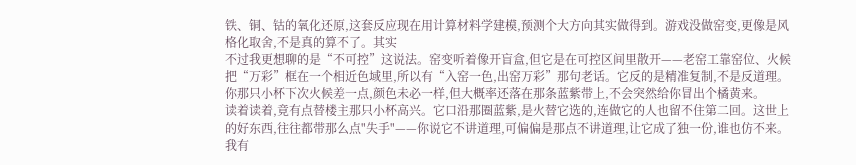铁、铜、钴的氧化还原,这套反应现在用计算材料学建模,预测个大方向其实做得到。游戏没做窑变,更像是风格化取舍,不是真的算不了。其实
不过我更想聊的是“不可控”这说法。窑变听着像开盲盒,但它是在可控区间里散开——老窑工靠窑位、火候把“万彩”框在一个相近色域里,所以有“入窑一色,出窑万彩”那句老话。它反的是精准复制,不是反道理。
你那只小杯下次火候差一点,颜色未必一样,但大概率还落在那条蓝紫带上,不会突然给你冒出个橘黄来。
读着读着,竟有点替楼主那只小杯高兴。它口沿那圈蓝紫,是火替它选的,连做它的人也留不住第二回。这世上的好东西,往往都带那么点"失手"——你说它不讲道理,可偏偏是那点不讲道理,让它成了独一份,谁也仿不来。
我有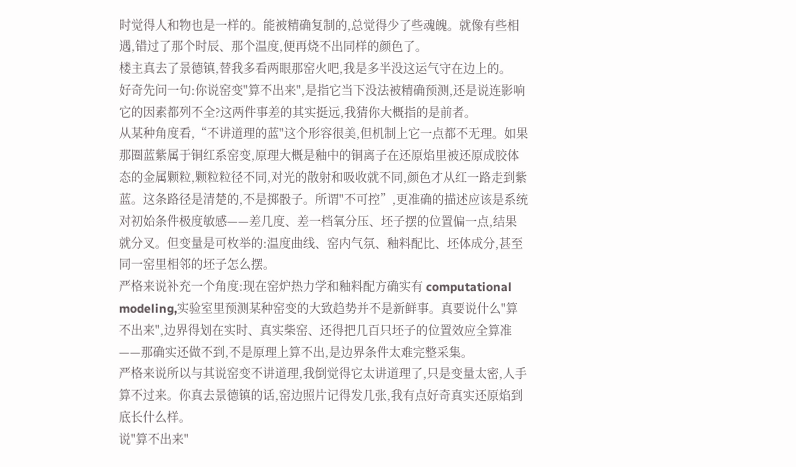时觉得人和物也是一样的。能被精确复制的,总觉得少了些魂魄。就像有些相遇,错过了那个时辰、那个温度,便再烧不出同样的颜色了。
楼主真去了景德镇,替我多看两眼那窑火吧,我是多半没这运气守在边上的。
好奇先问一句:你说窑变"算不出来",是指它当下没法被精确预测,还是说连影响它的因素都列不全?这两件事差的其实挺远,我猜你大概指的是前者。
从某种角度看,“不讲道理的蓝"这个形容很美,但机制上它一点都不无理。如果那圈蓝紫属于铜红系窑变,原理大概是釉中的铜离子在还原焰里被还原成胶体态的金属颗粒,颗粒粒径不同,对光的散射和吸收就不同,颜色才从红一路走到紫蓝。这条路径是清楚的,不是掷骰子。所谓"不可控”,更准确的描述应该是系统对初始条件极度敏感——差几度、差一档氧分压、坯子摆的位置偏一点,结果就分叉。但变量是可枚举的:温度曲线、窑内气氛、釉料配比、坯体成分,甚至同一窑里相邻的坯子怎么摆。
严格来说补充一个角度:现在窑炉热力学和釉料配方确实有 computational modeling,实验室里预测某种窑变的大致趋势并不是新鲜事。真要说什么"算不出来",边界得划在实时、真实柴窑、还得把几百只坯子的位置效应全算准——那确实还做不到,不是原理上算不出,是边界条件太难完整采集。
严格来说所以与其说窑变不讲道理,我倒觉得它太讲道理了,只是变量太密,人手算不过来。你真去景德镇的话,窑边照片记得发几张,我有点好奇真实还原焰到底长什么样。
说"算不出来"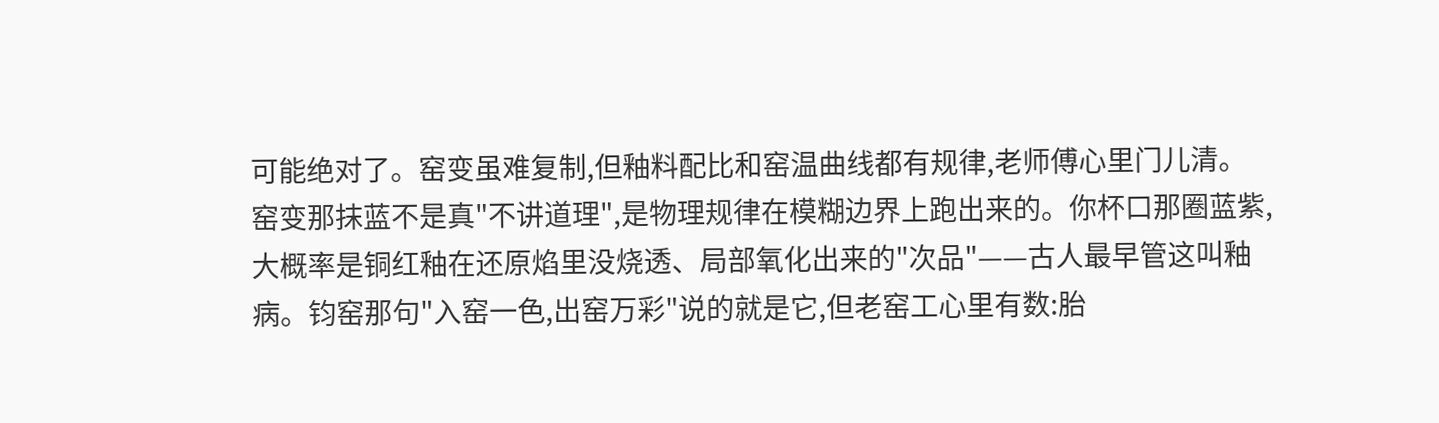可能绝对了。窑变虽难复制,但釉料配比和窑温曲线都有规律,老师傅心里门儿清。
窑变那抹蓝不是真"不讲道理",是物理规律在模糊边界上跑出来的。你杯口那圈蓝紫,大概率是铜红釉在还原焰里没烧透、局部氧化出来的"次品"——古人最早管这叫釉病。钧窑那句"入窑一色,出窑万彩"说的就是它,但老窑工心里有数:胎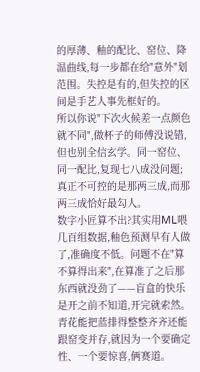的厚薄、釉的配比、窑位、降温曲线,每一步都在给"意外"划范围。失控是有的,但失控的区间是手艺人事先框好的。
所以你说"下次火候差一点颜色就不同",做杯子的师傅没说错,但也别全信玄学。同一窑位、同一配比,复现七八成没问题;真正不可控的是那两三成,而那两三成恰好最勾人。
数字小匠算不出?其实用ML喂几百组数据,釉色预测早有人做了,准确度不低。问题不在"算不算得出来",在算准了之后那东西就没劲了——盲盒的快乐是开之前不知道,开完就索然。青花能把蓝排得整整齐齐还能跟窑变并存,就因为一个要确定性、一个要惊喜,俩赛道。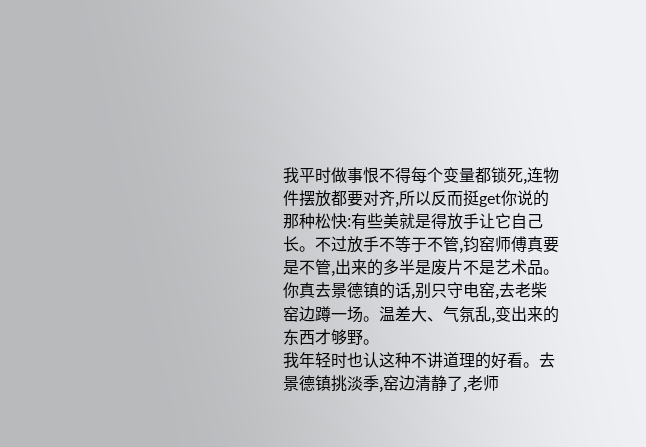我平时做事恨不得每个变量都锁死,连物件摆放都要对齐,所以反而挺get你说的那种松快:有些美就是得放手让它自己长。不过放手不等于不管,钧窑师傅真要是不管,出来的多半是废片不是艺术品。
你真去景德镇的话,别只守电窑,去老柴窑边蹲一场。温差大、气氛乱,变出来的东西才够野。
我年轻时也认这种不讲道理的好看。去景德镇挑淡季,窑边清静了,老师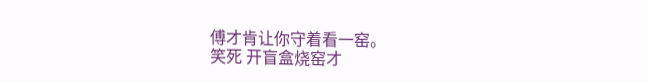傅才肯让你守着看一窑。
笑死 开盲盒烧窑才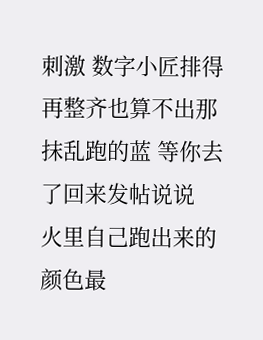刺激 数字小匠排得再整齐也算不出那抹乱跑的蓝 等你去了回来发帖说说
火里自己跑出来的颜色最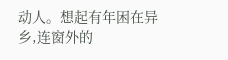动人。想起有年困在异乡,连窗外的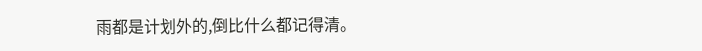雨都是计划外的,倒比什么都记得清。